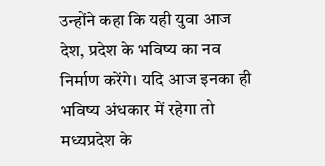उन्होंने कहा कि यही युवा आज देश, प्रदेश के भविष्य का नव निर्माण करेंगे। यदि आज इनका ही भविष्य अंधकार में रहेगा तो मध्यप्रदेश के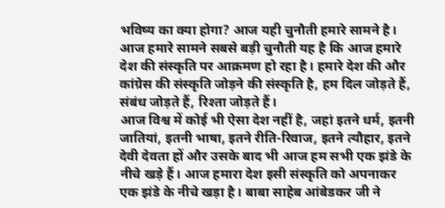भविष्य का क्या होगा? आज यही चुनौती हमारे सामने है। आज हमारे सामने सबसे बड़ी चुनौती यह है कि आज हमारे देश की संस्कृति पर आक्रमण हो रहा है। हमारे देश की और कांग्रेस की संस्कृति जोड़ने की संस्कृति है, हम दिल जोड़ते हैं, संबंध जोड़ते हैं, रिश्ता जोड़ते हैं।
आज विश्व में कोई भी ऐसा देश नहीं है, जहां इतने धर्म, इतनी जातियां, इतनी भाषा, इतने रीति-रिवाज, इतने त्यौहार, इतने देवी देवता हों और उसके बाद भी आज हम सभी एक झंडे के नीचे खड़े हैं। आज हमारा देश इसी संस्कृति को अपनाकर एक झंडे के नीचे खड़ा है। बाबा साहेब आंबेडकर जी ने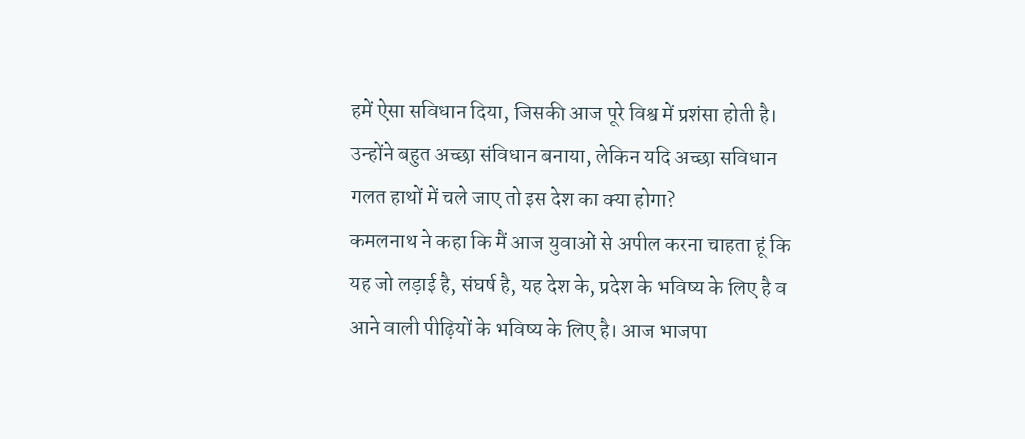हमें ऐसा सविधान दिया, जिसकी आज पूरे विश्व में प्रशंसा होती है। उन्होंने बहुत अच्छा संविधान बनाया, लेकिन यदि अच्छा सविधान गलत हाथों में चले जाए तो इस देश का क्या होगा?
कमलनाथ ने कहा कि मैं आज युवाओं से अपील करना चाहता हूं कि यह जो लड़ाई है, संघर्ष है, यह देश के, प्रदेश के भविष्य के लिए है व आने वाली पीढ़ियों के भविष्य के लिए है। आज भाजपा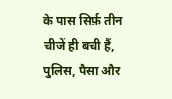के पास सिर्फ़ तीन चीजें ही बची हैं, पुलिस, पैसा और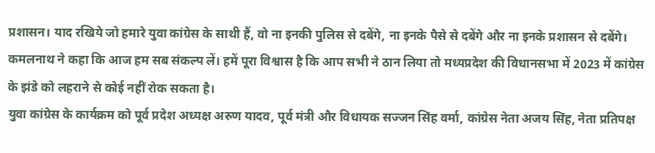प्रशासन। याद रखिये जो हमारे युवा कांग्रेस के साथी हैं, वो ना इनकी पुलिस से दबेंगे, ना इनके पैसे से दबेंगे और ना इनके प्रशासन से दबेंगे। कमलनाथ ने कहा कि आज हम सब संकल्प लें। हमें पूरा विश्वास है कि आप सभी ने ठान लिया तो मध्यप्रदेश की विधानसभा में 2023 में कांग्रेस के झंडे को लहराने से कोई नहीं रोक सकता है।
युवा कांग्रेस के कार्यक्रम को पूर्व प्रदेश अध्यक्ष अरुण यादव, पूर्व मंत्री और विधायक सज्जन सिंह वर्मा, कांग्रेस नेता अजय सिंह, नेता प्रतिपक्ष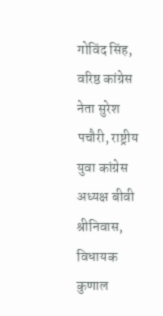गोविंद सिंह, वरिष्ठ कांग्रेस नेता सुरेश पचौरी, राष्ट्रीय युवा कांग्रेस अध्यक्ष बीवी श्रीनिवास, विधायक कुणाल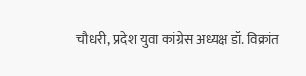चौधरी, प्रदेश युवा कांग्रेस अध्यक्ष डॉ. विक्रांत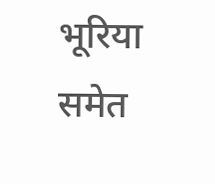भूरिया समेत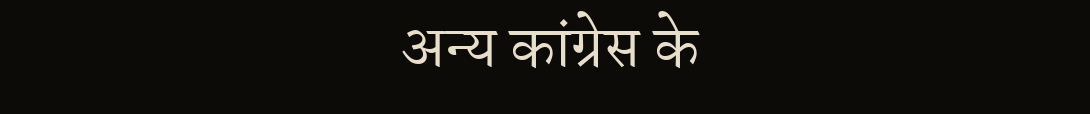अन्य कांग्रेस के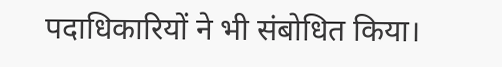पदाधिकारियों ने भी संबोधित किया।